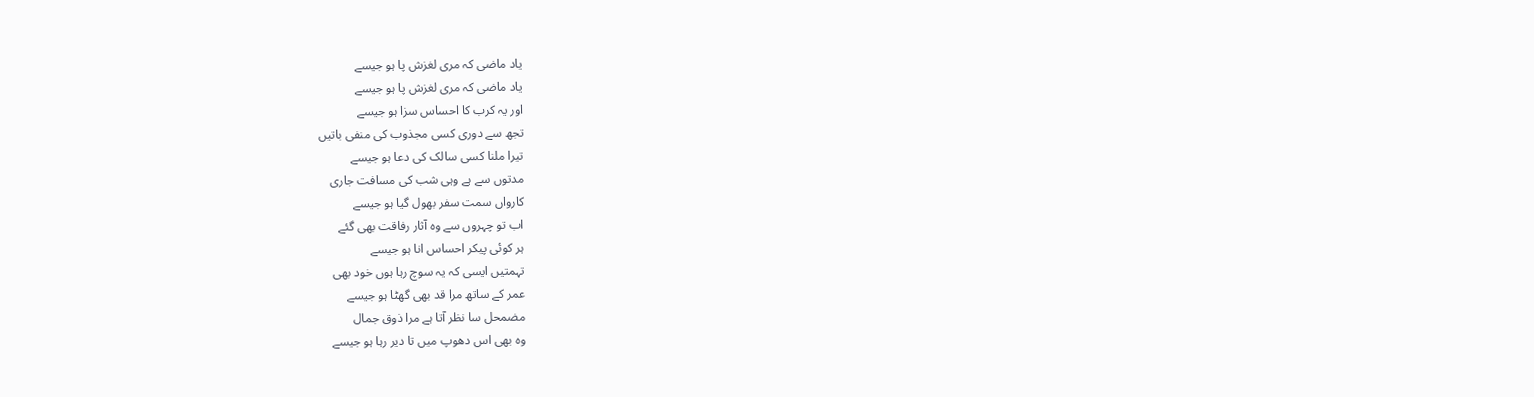یاد ماضی کہ مری لغزش پا ہو جیسے
یاد ماضی کہ مری لغزش پا ہو جیسے
اور یہ کرب کا احساس سزا ہو جیسے
تجھ سے دوری کسی مجذوب کی منفی باتیں
تیرا ملنا کسی سالک کی دعا ہو جیسے
مدتوں سے ہے وہی شب کی مسافت جاری
کارواں سمت سفر بھول گیا ہو جیسے
اب تو چہروں سے وہ آثار رفاقت بھی گئے
ہر کوئی پیکر احساس انا ہو جیسے
تہمتیں ایسی کہ یہ سوچ رہا ہوں خود بھی
عمر کے ساتھ مرا قد بھی گھٹا ہو جیسے
مضمحل سا نظر آتا ہے مرا ذوق جمال
وہ بھی اس دھوپ میں تا دیر رہا ہو جیسے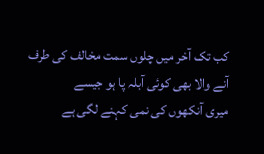کب تک آخر میں چلوں سمت مخالف کی طرف
آنے والا بھی کوئی آبلہ پا ہو جیسے
میری آنکھوں کی نمی کہنے لگی ہے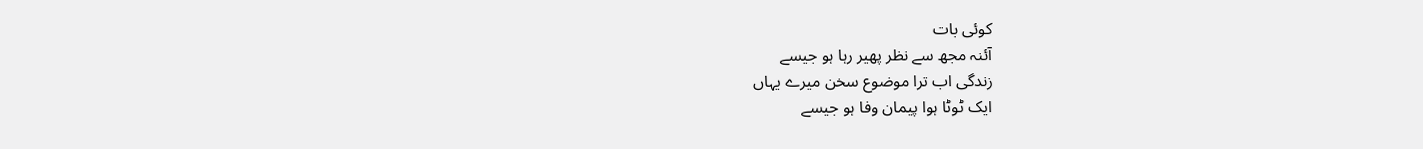کوئی بات
آئنہ مجھ سے نظر پھیر رہا ہو جیسے
زندگی اب ترا موضوع سخن میرے یہاں
ایک ٹوٹا ہوا پیمان وفا ہو جیسے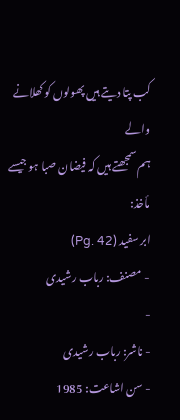کب پتا دیتے ہیں پھولوں کو کھلانے والے
ہم سمجھتے ہیں کہ فیضان صبا ہو جیسے
مأخذ:
ابر سفید (Pg. 42)
- مصنف: رباب رشیدی
-
- ناشر: رباب رشیدی
- سن اشاعت: 1985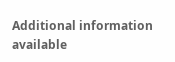Additional information available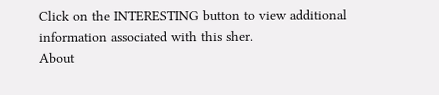Click on the INTERESTING button to view additional information associated with this sher.
About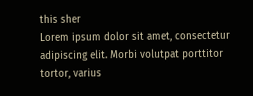this sher
Lorem ipsum dolor sit amet, consectetur adipiscing elit. Morbi volutpat porttitor tortor, varius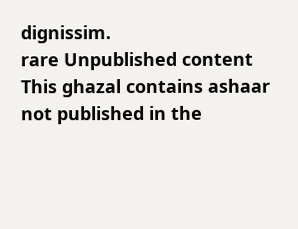dignissim.
rare Unpublished content
This ghazal contains ashaar not published in the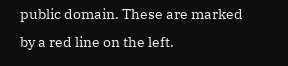public domain. These are marked by a red line on the left.